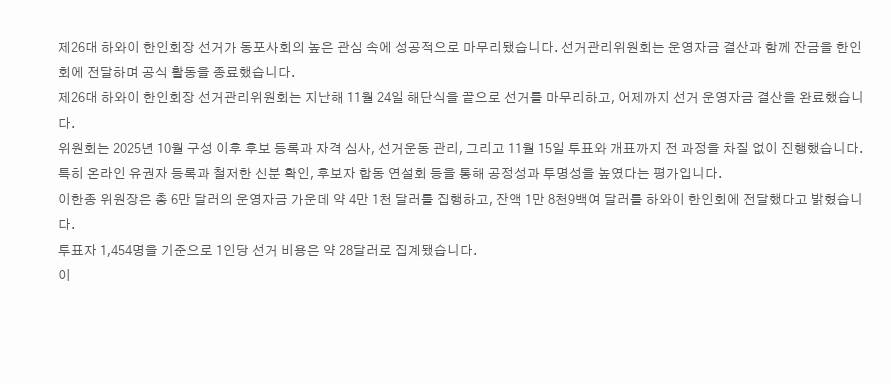제26대 하와이 한인회장 선거가 동포사회의 높은 관심 속에 성공적으로 마무리됐습니다. 선거관리위원회는 운영자금 결산과 함께 잔금을 한인회에 전달하며 공식 활동을 종료했습니다.
제26대 하와이 한인회장 선거관리위원회는 지난해 11월 24일 해단식을 끝으로 선거를 마무리하고, 어제까지 선거 운영자금 결산을 완료했습니다.
위원회는 2025년 10월 구성 이후 후보 등록과 자격 심사, 선거운동 관리, 그리고 11월 15일 투표와 개표까지 전 과정을 차질 없이 진행했습니다.
특히 온라인 유권자 등록과 철저한 신분 확인, 후보자 합동 연설회 등을 통해 공정성과 투명성을 높였다는 평가입니다.
이한종 위원장은 총 6만 달러의 운영자금 가운데 약 4만 1천 달러를 집행하고, 잔액 1만 8천9백여 달러를 하와이 한인회에 전달했다고 밝혔습니다.
투표자 1,454명을 기준으로 1인당 선거 비용은 약 28달러로 집계됐습니다.
이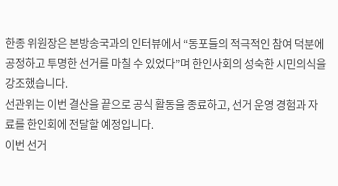한종 위원장은 본방송국과의 인터뷰에서 “동포들의 적극적인 참여 덕분에 공정하고 투명한 선거를 마칠 수 있었다”며 한인사회의 성숙한 시민의식을 강조했습니다.
선관위는 이번 결산을 끝으로 공식 활동을 종료하고, 선거 운영 경험과 자료를 한인회에 전달할 예정입니다.
이번 선거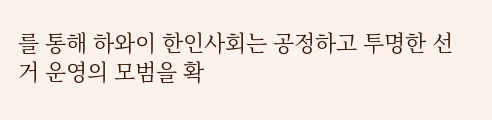를 통해 하와이 한인사회는 공정하고 투명한 선거 운영의 모범을 확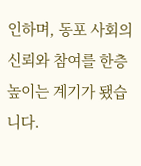인하며, 동포 사회의 신뢰와 참여를 한층 높이는 계기가 됐습니다.